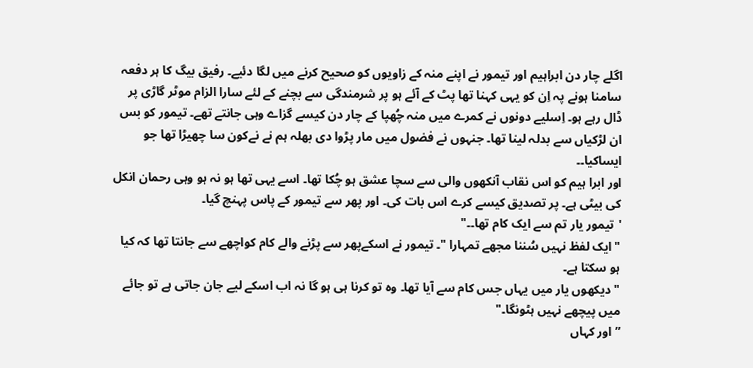اگلے چار دن ابراہیم اور تیمور نے اپنے منہ کے زاویوں کو صحیح کرنے میں لگا دئیے۔ رفیق بیگ کا ہر دفعہ سامنا ہونے پہ اِن کو یہی کہنا تھا پٹ کے آئے ہو پر شرمندگی سے بچنے کے لئے سارا الزام موٹر گاڑی پر ڈال رہے ہو۔ اِسلیے دونوں نے کمرے میں منہ چُھپا کے چار دن کیسے گزاے وہی جانتے تھے۔ تیمور کو بس ان لڑکیاں سے بدلہ لینا تھا۔ جنہوں نے فضول میں مار پڑوا دی بھلہ ہم نے نےکون سا چھیڑا تھا جو ایساکیا۔۔
اور ابرا ہیم کو اس نقاب آنکھوں والی سے سچا عشق ہو چُکا تھا۔ اسے یہی تھا ہو نہ ہو وہی رحمان انکل کی بیٹی ہے۔ پر تصدیق کیسے کرے اس بات کی۔ اور پھر سے تیمور کے پاس پہنچ گیا۔
'تیمور یار تم سے ایک کام تھا۔۔"
"ایک لفظ نہیں سُننا مجھے تمہارا "۔ تیمور نے اسکےپھر سے پڑنے والے کام کواچھے سے جانتا تھا کہ کیا ہو سکتا ہے۔
"دیکھوں یار میں یہاں جس کام سے آیا تھا۔ وہ تو کرنا ہی ہو گا نہ اب اسکے لیے جان جاتی ہے تو جائے میں پیچھے نہیں ہٹونگا۔"
”اور کہاں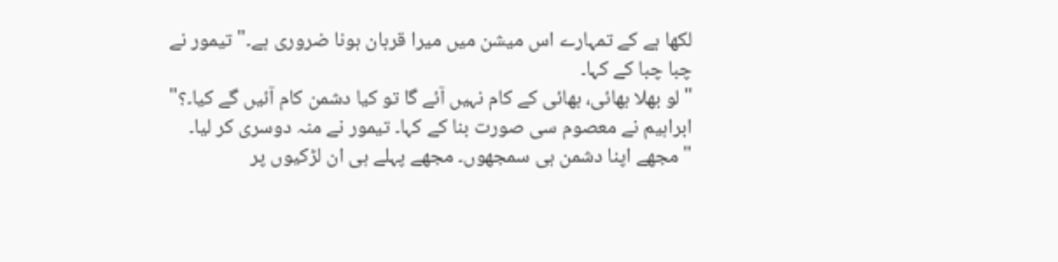لکھا ہے کے تمہارے اس میشن میں میرا قربان ہونا ضروری ہے۔" تیمور نے چبا چبا کے کہا۔
"لو بھلا بھائی، بھائی کے کام نہیں آئے گا تو کیا دشمن کام آئیں گے کیا۔؟" ابراہیم نے معصوم سی صورت بنا کے کہا۔ تیمور نے منہ دوسری کر لیا۔
"مجھے اپنا دشمن ہی سمجھوں۔ مجھے پہلے ہی ان لڑکیوں پر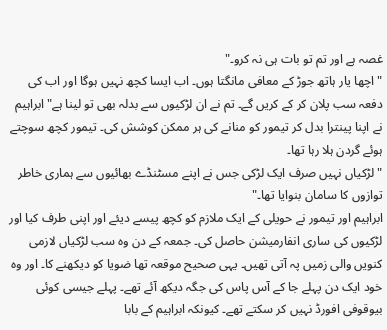غصہ ہے اور تم تو بات ہی نہ کرو۔"
"اچھا یار ہاتھ جوڑ کے معافی مانگتا ہوں۔ اب ایسا کچھ نہیں ہوگا اور اب کی دفعہ سب پلان کر کے کریں گے۔ تم نے ان لڑکیوں سے بدلہ بھی تو لینا ہے" ابراہیم نے اپنا پینترا بدل کر تیمور کو منانے کی ہر ممکن کوشش کی۔ تیمور کچھ سوچتے ہوئے گردن ہلا رہا تھا۔
"لڑکیاں نہیں صرف ایک لڑکی جس نے اپنے مسٹنڈے بھائیوں سے ہماری خاطر توازوں کا سامان بنوایا تھا۔"
ابراہیم اور تیمور نے حویلی کے ایک ملازم کو کچھ پیسے دیئے اور اپنی طرف کیا اور لڑکیوں کی ساری انفارمیشن حاصل کی۔ جمعہ کے دن وہ سب لڑکیاں لازمی کنویں والی زمیں پہ آتی تھیں۔ یہی صحیح موقعہ تھا ضویا کو دیکھنے کا۔ اور وہ خود ایک دن پہلے جا کے آس پاس کی جگہ دیکھ آئے تھے۔ پہلے جیسی کوئی بیوقوفی افورڈ نہیں کر سکتے تھے۔ کیونکہ ابراہیم کے بابا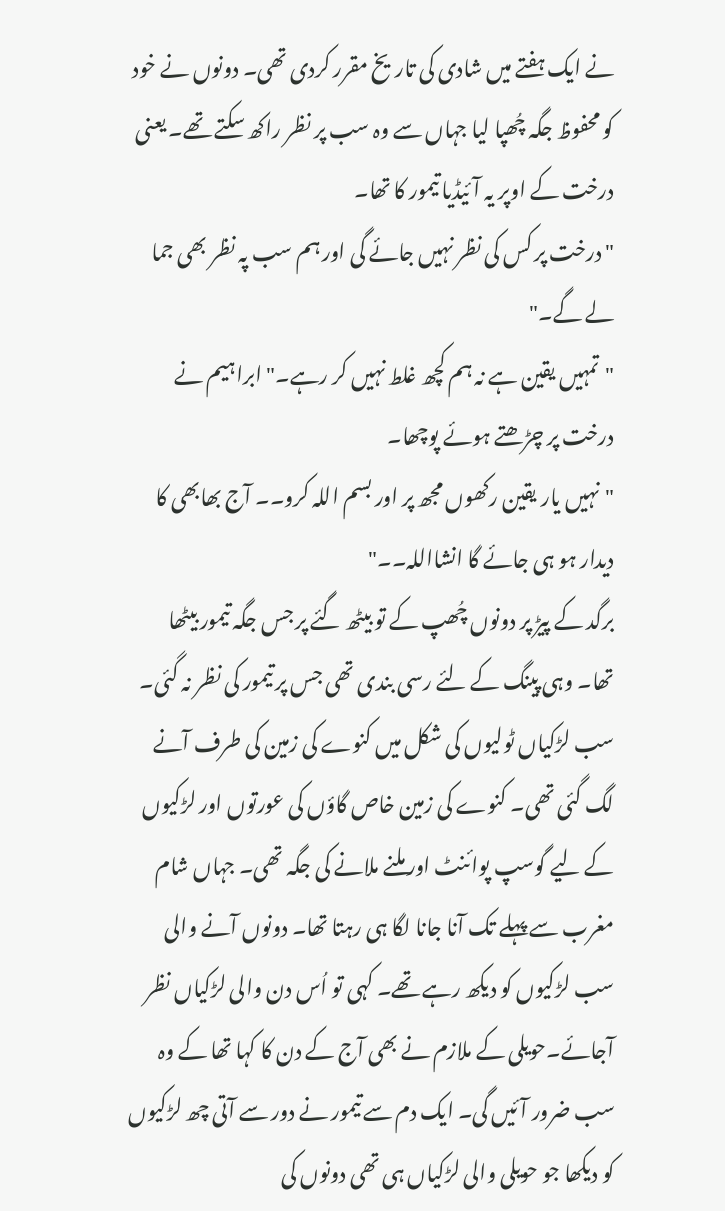نے ایک ہفتے میں شادی کی تاریخ مقرر کردی تھی۔ دونوں نے خود کو محفوظ جگہ چُھپا لیا جہاں سے وہ سب پر نظر راکھ سکتے تھے۔ یعنی درخت کے اوپر یہ آئیڈیا تیمور کا تھا۔
"درخت پر کس کی نظر نہیں جائے گی اور ہم سب پہ نظر بھی جما لے گے۔"
"تمہیں یقین ہے نہ ہم کچھ غلط نہیں کر رہے۔" ابراہیم نے درخت پر چڑھتے ہوئے پوچھا۔
"نہیں یار یقین رکھوں مجھ پر اور بسم اللہ کرو۔۔ آج بھابھی کا دیدار ہو ہی جائے گا انشااللہ۔۔"
برگد کے پیڑ پر دونوں چُھپ کے تو بیٹھ گئے پر جس جگہ تیمور بیٹھا تھا۔ وہی پینگ کے لئے رسی بندی تھی جس پر تیمور کی نظر نہ گئی۔
سب لڑکیاں ٹولیوں کی شکل میں کنوے کی زمین کی طرف آنے لگ گئی تھی۔ کنوے کی زمین خاص گاؤں کی عورتوں اور لڑکیوں کے لیے گوسپ پوائنٹ اور ملنے ملانے کی جگہ تھی۔ جہاں شام مغرب سے پہلے تک آنا جانا لگا ہی رہتا تھا۔ دونوں آنے والی سب لڑکیوں کو دیکھ رہے تھے۔ کہی تو اُس دن والی لڑکیاں نظر آجائے۔حویلی کے ملازم نے بھی آج کے دن کا کہا تھا کے وہ سب ضرور آئیں گی۔ ایک دم سے تیمور نے دور سے آتی چھ لڑکیوں کو دیکھا جو حویلی والی لڑکیاں ہی تھی دونوں کی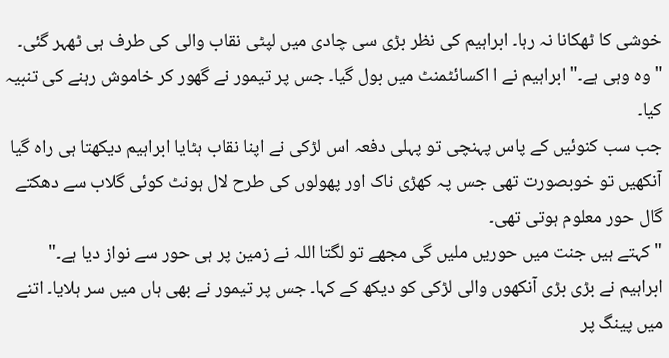خوشی کا ٹھکانا نہ رہا۔ ابراہیم کی نظر بڑی سی چادی میں لپٹی نقاب والی کی طرف ہی ٹھہر گئی۔ "وہ وہی ہے۔" ابراہیم نے ا اکسائٹمنٹ میں بول گیا۔ جس پر تیمور نے گھور کر خاموش رہنے کی تنبیہ کیا۔
جب سب کنوئیں کے پاس پہنچی تو پہلی دفعہ اس لڑکی نے اپنا نقاب ہٹایا ابراہیم دیکھتا ہی راہ گیا آنکھیں تو خوبصورت تھی جس پہ کھڑی ناک اور پھولوں کی طرح لال ہونٹ کوئی گلاب سے دھکتے گال حور معلوم ہوتی تھی۔
"کہتے ہیں جنت میں حوریں ملیں گی مجھے تو لگتا اللہ نے زمین پر ہی حور سے نواز دیا ہے۔"
ابراہیم نے بڑی بڑی آنکھوں والی لڑکی کو دیکھ کے کہا۔ جس پر تیمور نے بھی ہاں میں سر ہلایا۔ اتنے میں پینگ پر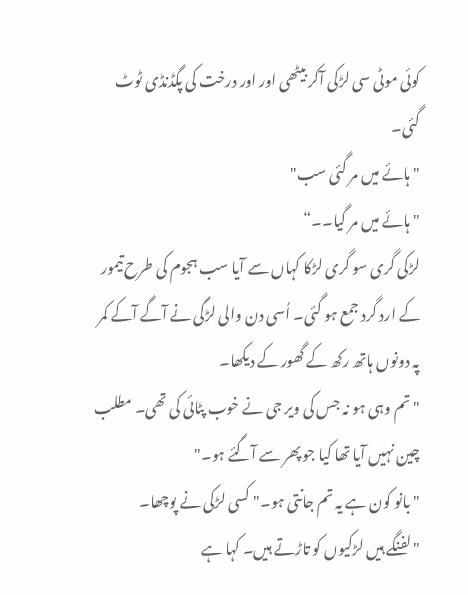کوئی موٹی سی لڑکی آکر بیٹھی اور اور درخت کی پگڈنڈی ٹوٹ گئی۔
"ہائے میں مر گئی سب"
"ہائے میں مر گیا۔۔“
لڑکی گری سو گری لڑکا کہاں سے آیا سب ہجوم کی طرح تیمور کے ارد گرد جمع ہو گئی۔ اُسی دن والی لڑگی نے آگے آکے کمر پہ دونوں ہاتھ رکھ کے گھور کے دیکھا۔
"تم وہی ہو نہ جس کی ویر جی نے خوب پٹائی کی تھی۔ مطلب چین نہیں آیا تھا کیا جو پھر سے آگئے ہو۔"
"بانو کون ہے یہ تم جانتی ہو۔" کسی لڑکی نے پوچھا۔
"لفنگے ہیں لڑکیوں کو تاڑتے ہیں۔ کہا ہے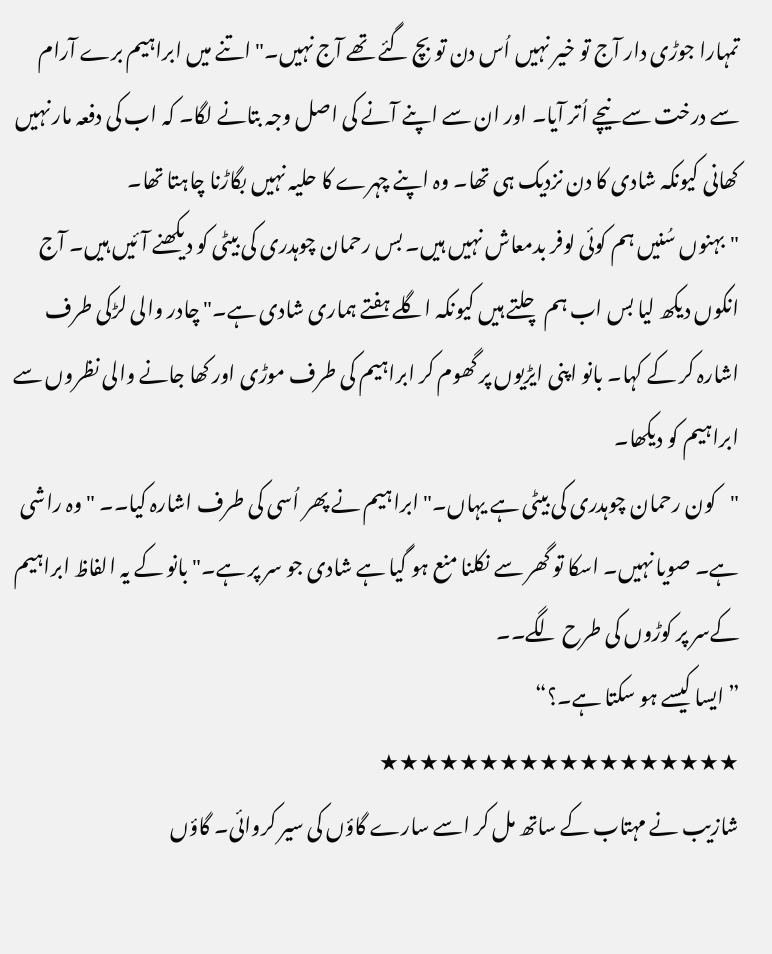تمہارا جوڑی دار آج تو خیر نہیں اُس دن تو بچ گئے تھے آج نہیں۔" اتنے میں ابراہیم برے آرام سے درخت سے نیچے اُتر آیا۔ اور ان سے اپنے آنے کی اصل وجہ بتانے لگا۔ کہ اب کی دفعہ مار نہیں کھانی کیونکہ شادی کا دن نزدیک ہی تھا۔ وہ اپنے چہرے کا حلیہ نہیں بگاڑنا چاہتا تھا۔
"بہنوں سُنیں ہم کوئی لوفر بدمعاش نہیں ہیں۔ بس رحمان چوہدری کی بیٹی کو دیکھنے آئیں ہیں۔ آج انکوں دیکھ لیا بس اب ہم چلتے ہیں کیونکہ اگلے ہفتے ہماری شادی ہے۔" چادر والی لڑکی طرف اشارہ کر کے کہا۔ بانو اپنی ایڑیوں پر گھوم کر ابراہیم کی طرف موڑی اور کھا جانے والی نظروں سے ابراہیم کو دیکھا۔
"کون رحمان چوہدری کی بیٹی ہے یہاں۔" ابراہیم نے پھر اُسی کی طرف اشارہ کیا۔۔ "وہ راشی ہے۔ صویا نہیں۔ اسکا تو گھر سے نکلنا منع ہو گیا ہے شادی جو سر پر ہے۔" بانو کے یہ الفاظ ابراہیم کےسر پر کوڑوں کی طرح لگے۔۔
”ایسا کیسے ہو سکتا ہے۔؟“
★★★★★★★★★★★★★★★★★★
شازیب نے مہتاب کے ساتھ مل کر اسے سارے گاؤں کی سیر کروائی۔ گاؤں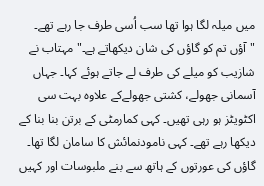میں میلہ لگا ہوا تھا سب اُسی طرف جا رہے تھے۔
"آؤں تم کو گاؤں کی شان دیکھاتے ہے۔" مہتاب نے شازیب کو میلے کی طرف لے جاتے ہوئے کہا۔ جہاں آسمانی جھولے، کشتی جھولےکے علاوہ بہت سی اکٹویٹز ہو رہی تھیں۔ کہی کمارمٹی کے برتن بنا بنا کے دیکھا رہے تھے۔ کہی نامودنمائش کا سامان لگا تھا۔ گاؤں کی عورتوں کے ہاتھ سے بنے ملبوسات اور کہیں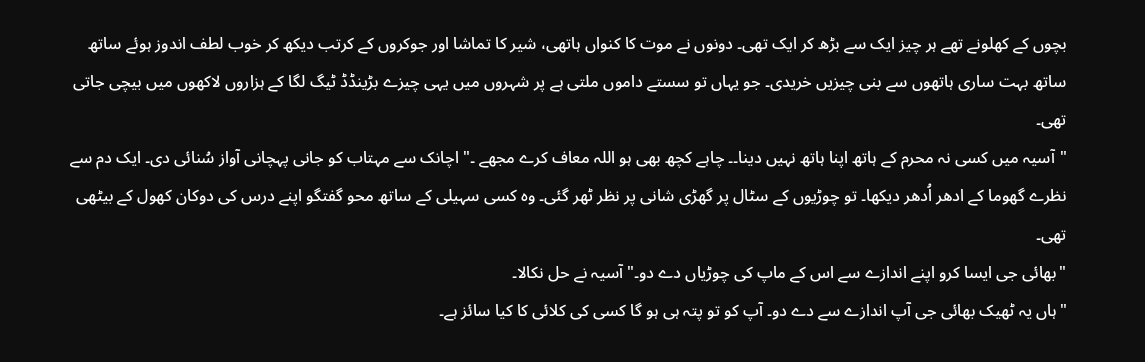بچوں کے کھلونے تھے ہر چیز ایک سے بڑھ کر ایک تھی۔ دونوں نے موت کا کنواں ہاتھی، شیر کا تماشا اور جوکروں کے کرتب دیکھ کر خوب لطف اندوز ہوئے ساتھ ساتھ بہت ساری ہاتھوں سے بنی چیزیں خریدی۔ جو یہاں تو سستے داموں ملتی ہے پر شہروں میں یہی چیزے بڑینڈڈ ٹیگ لگا کے ہزاروں لاکھوں میں بیچی جاتی تھی۔
"آسیہ میں کسی نہ محرم کے ہاتھ اپنا ہاتھ نہیں دینا۔۔ چاہے کچھ بھی ہو اللہ معاف کرے مجھے ۔" اچانک سے مہتاب کو جانی پہچانی آواز سُنائی دی۔ ایک دم سے نظرے گھوما کے ادھر اُدھر دیکھا۔ تو چوڑیوں کے سٹال پر گھڑی شانی پر نظر ٹھر گئی۔ وہ کسی سہیلی کے ساتھ محو گفتگو اپنے درس کی دوکان کھول کے بیٹھی تھی۔
"بھائی جی ایسا کرو اپنے اندازے سے اس کے ماپ کی چوڑیاں دے دو۔" آسیہ نے حل نکالا۔
"ہاں یہ ٹھیک بھائی جی آپ اندازے سے دے دو۔ آپ کو تو پتہ ہی ہو گا کسی کی کلائی کا کیا سائز ہے۔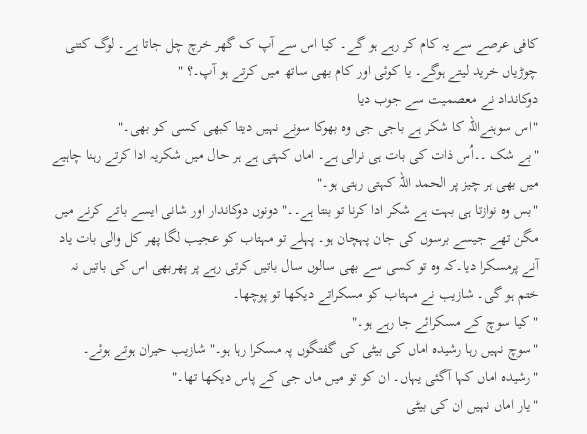کافی عرصے سے یہ کام کر رہے ہو گے۔ کیا اس سے آپ ک گھر خرچ چل جاتا ہے۔ لوگ کتنی چوڑیاں خرید لیتے ہوگے۔ یا کوئی اور کام بھی ساتھ میں کرتے ہو آپ۔؟ "
دوکانداد نے معصمیت سے جوب دیا
"اس سوہنےاللہ کا شکر ہے باجی جی وہ بھوکا سونے نہیں دیتا کبھی کسی کو بھی۔"
"بے شک ۔۔اُس ذات کی بات ہی نرالی ہے۔ اماں کہتی ہے ہر حال میں شکریہ ادا کرتے رہنا چاہیے میں بھی ہر چیز پر الحمد اللہ کہتی رہتی ہو۔"
"بس وہ نوازتا ہی بہت ہے شکر ادا کرنا تو بنتا ہے۔۔" دونوں دوکاندار اور شانی ایسے باتے کرنے میں مگن تھے جیسے برسوں کی جان پہچان ہو۔ پہلے تو مہتاب کو عجیب لگا پھر کل والی بات یاد آنے پرمسکرا دیا۔کہ وہ تو کسی سے بھی سالوں سال باتیں کرتی رہے پر پھربھی اس کی باتیں نہ ختم ہو گی۔ شازیب نے مہتاب کو مسکراتے دیکھا تو پوچھا۔
" کیا سوچ کے مسکرائے جا رہے ہو۔"
"سوچ نہیں رہا رشیدہ اماں کی بیٹی کی گفتگوں پہ مسکرا رہا ہو۔" شازیب حیران ہوتے ہوئے۔
"رشیدہ اماں کہا آگئی یہاں۔ ان کو تو میں ماں جی کے پاس دیکھا تھا۔"
"یار اماں نہیں ان کی بیٹی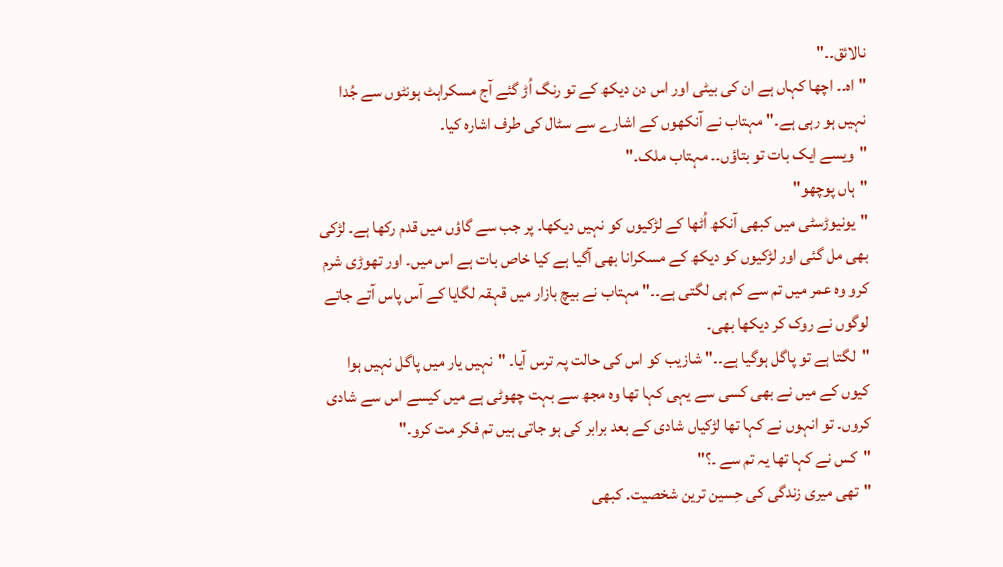نالائق۔۔"
"اہ۔۔ اچھا کہاں ہے ان کی بیٹی اور اس دن دیکھ کے تو رنگ اُڑ گئے آج مسکراہٹ ہونٹوں سے جُدا نہیں ہو رہی ہے۔" مہتاب نے آنکھوں کے اشارے سے سٹال کی طرف اشارہ کیا۔
"ویسے ایک بات تو بتاؤں۔۔ مہتاب ملک۔"
"ہاں پوچھو"
"یونیوڑسٹی میں کبھی آنکھ اُٹھا کے لڑکیوں کو نہیں دیکھا۔ پر جب سے گاؤں میں قدم رکھا ہے۔ لڑکی بھی مل گئی اور لڑکیوں کو دیکھ کے مسکرانا بھی آگیا ہے کیا خاص بات ہے اس میں۔ اور تھوڑی شرم کرو وہ عمر میں تم سے کم ہی لگتی ہے۔۔" مہتاب نے بیچ بازار میں قہقہ لگایا کے آس پاس آتے جاتے لوگوں نے روک کر دیکھا بھی۔
"لگتا ہے تو پاگل ہوگیا ہے۔۔" شازیب کو اس کی حالت پہ ترس آیا۔ "نہیں یار میں پاگل نہیں ہوا کیوں کے میں نے بھی کسی سے یہی کہا تھا وہ مجھ سے بہت چھوٹی ہے میں کیسے اس سے شادی کروں۔ تو انہوں نے کہا تھا لڑکیاں شادی کے بعد برابر کی ہو جاتی ہیں تم فکر مت کرو۔"
"کس نے کہا تھا یہ تم سے ۔؟"
"تھی میری زندگی کی حِسین ترین شخصیت۔ کبھی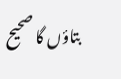بتاؤں گا صحیح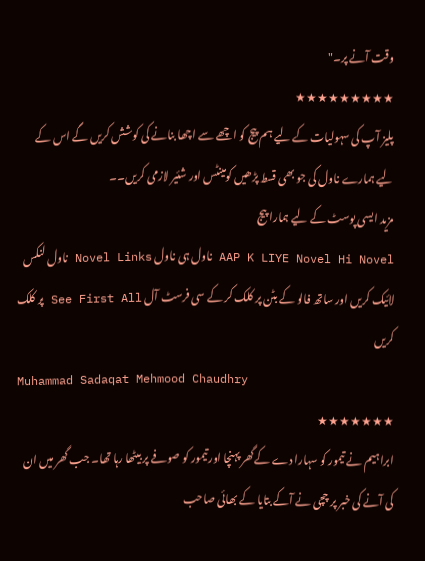وقت آنے پر۔"
★★★★★★★★★
پلیز آپ کی سہولیات کے لیے ہم پیج کو اچھے سے اچھا بنانے کی کوشش کریں گے اس کے لیے ہمارے ناول کی جو بھی قسط پڑھیں کومینٹس اور شئیر لازمی کریں۔۔
مزید ایسی پوسٹ کے لیے ہمارا پیج
AAP K LIYE Novel Hi Novel ناول ہی ناول Novel Links ناول لنکس
لائیک کریں اور ساتھ فالو کے بٹن پر کلک کر کے سی فرسٹ آل See First All پر کلک کریں
Muhammad Sadaqat Mehmood Chaudhry
★★★★★★★
ابراہیم نے تیمور کو سہارا دے کےگھر پہنچا اور تیمور کو صوفے پر بیٹھا رہا تھا۔ جب گھر میں ان کی آنے کی خبر پر چچی نے آکے بتایا کے بھائی صاحب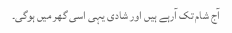آج شام تک آرہے ہیں اور شادی یہی اسی گھر میں ہوگی۔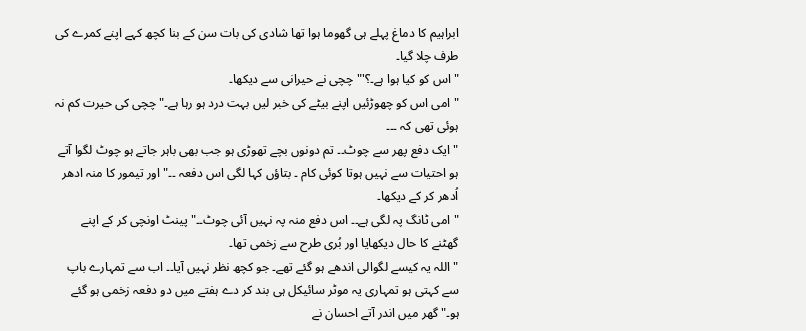ابراہیم کا دماغ پہلے ہی گھوما ہوا تھا شادی کی بات سن کے بنا کچھ کہے اپنے کمرے کی طرف چلا گیا۔
"اس کو کیا ہوا ہے۔؟'" چچی نے حیرانی سے دیکھا۔
"امی اس کو چھوڑئیں اپنے بیٹے کی خبر لیں بہت درد ہو رہا ہے۔" چچی کی حیرت کم نہ ہوئی تھی کہ ۔۔۔
"ایک دفع پھر سے چوٹ۔۔ تم دونوں بچے تھوڑی ہو جب بھی باہر جاتے ہو چوٹ لگوا آتے ہو احتیات سے نہیں ہوتا کوئی کام ۔ بتاؤں کہا لگی اس دفعہ ۔۔" اور تیمور کا منہ ادھر اُدھر کر کے دیکھا۔
"امی ٹانگ پہ لگی ہے۔۔ اس دفع منہ پہ نہیں آئی چوٹ۔۔" پینٹ اونچی کر کے اپنے گھٹنے کا حال دیکھایا اور بُری طرح سے زخمی تھا۔
"اللہ یہ کیسے لگوالی اندھے ہو گئے تھے۔ جو کچھ نظر نہیں آیا۔۔ اب سے تمہارے باپ سے کہتی ہو تمہاری یہ موٹر سائیکل ہی بند کر دے ہفتے میں دو دفعہ زخمی ہو گئے ہو۔" گھر میں اندر آتے احسان نے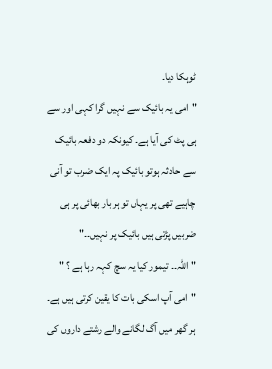ٹوہکا دیا۔
"امی یہ بائیک سے نہیں گرا کہی اور سے ہی پٹ کی آیا ہے۔ کیونکہ دو دفعہ بائیک سے حادثہ ہوتو بائیک پہ ایک ضرب تو آنی چاہیے تھی پر یہاں تو ہر بار بھائی پر ہی ضربیں پڑتی ہیں بائیک پر نہیں۔۔"
"اللہ۔۔ تیمور کیا یہ سچ کہہ رہا ہے ؟ "
"امی آپ اسکی بات کا یقین کرتی ہیں ہے۔ ہر گھر میں آگ لگانے والے رشتے داروں کی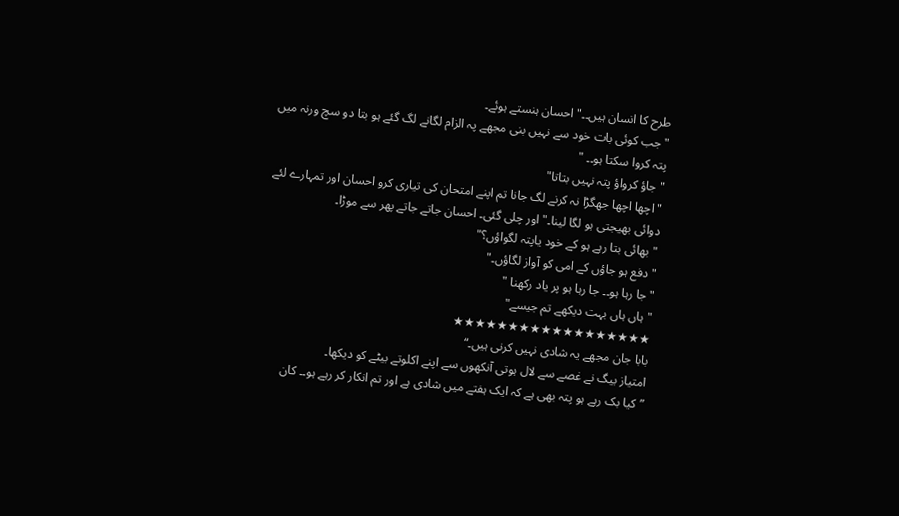طرح کا انسان ہیں۔۔" احسان ہنستے ہوئے۔
"جب کوئی بات خود سے نہیں بنی مجھے پہ الزام لگانے لگ گئے ہو بتا دو سچ ورنہ میں پتہ کروا سکتا ہو۔۔ "
" جاؤ کرواؤ پتہ نہیں بتاتا"
"اچھا اچھا جھگڑا نہ کرنے لگ جانا تم اپنے امتحان کی تیاری کرو احسان اور تمہارے لئے دوائی بھیجتی ہو لگا لینا۔" اور چلی گئی۔ احسان جاتے جاتے پھر سے موڑا۔
"بھائی بتا رہے ہو کے خود یاپتہ لگواؤں؟"
"دفع ہو جاؤں کے امی کو آواز لگاؤں۔"
"جا رہا ہو۔۔ جا رہا ہو پر یاد رکھنا "
"ہاں ہاں بہت دیکھے تم جیسے"
★★★★★★★★★★★★★★★★★★
بابا جان مجھے یہ شادی نہیں کرنی ہیں۔“
امتیاز بیگ نے غصے سے لال ہوتی آنکھوں سے اپنے اکلوتے بیٹے کو دیکھا۔
”کیا بک رہے ہو پتہ بھی ہے کہ ایک ہفتے میں شادی ہے اور تم انکار کر رہے ہو۔۔ کان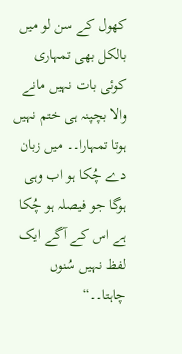کھول کے سن لو میں بالکل بھی تمہاری کوئی بات نہیں مانے والا بچپنہ ہی ختم نہیں ہوتا تمہارا۔۔ میں زبان دے چُکا ہو اب وہی ہوگا جو فیصلہ ہو چُکا ہے اس کے آگے ایک لفظ نہیں سُنوں چاہتا۔۔“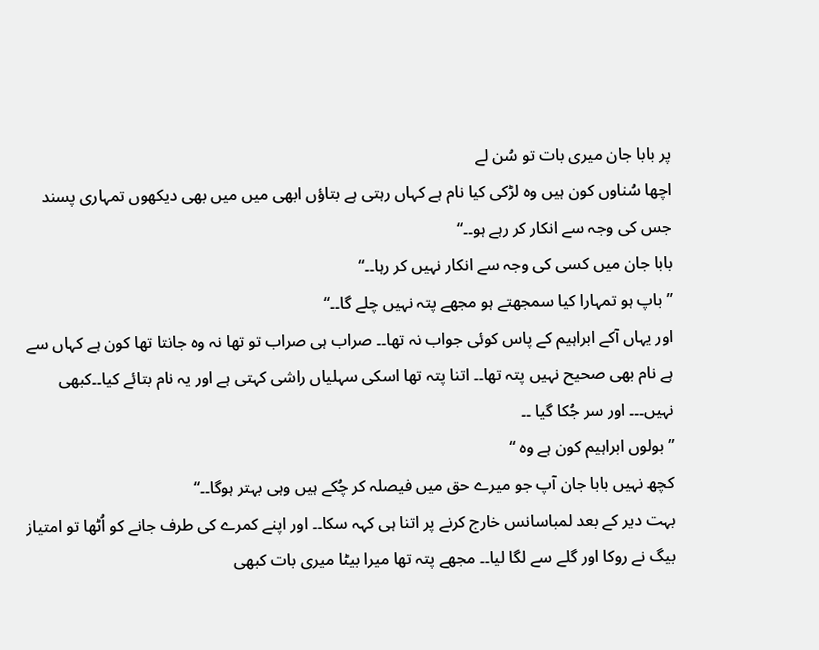پر بابا جان میری بات تو سُن لے
اچھا سُناوں کون ہیں وہ لڑکی کیا نام ہے کہاں رہتی ہے بتاؤں ابھی میں میں بھی دیکھوں تمہاری پسند جس کی وجہ سے انکار کر رہے ہو۔۔“
بابا جان میں کسی کی وجہ سے انکار نہیں کر رہا۔۔“
”باپ ہو تمہارا کیا سمجھتے ہو مجھے پتہ نہیں چلے گا۔۔“
اور یہاں آکے ابراہیم کے پاس کوئی جواب نہ تھا۔۔ صراب ہی صراب تو تھا نہ وہ جانتا تھا کون ہے کہاں سے ہے نام بھی صحیح نہیں پتہ تھا۔۔ اتنا پتہ تھا اسکی سہلیاں راشی کہتی ہے اور یہ نام بتائے کیا۔۔کبھی نہیں۔۔۔ اور سر جُکا گیا ۔۔
”بولوں ابراہیم کون ہے وہ “
کچھ نہیں بابا جان آپ جو میرے حق میں فیصلہ کر چُکے ہیں وہی بہتر ہوگا۔۔“
بہت دیر کے بعد لمباسانس خارج کرنے پر اتنا ہی کہہ سکا۔۔ اور اپنے کمرے کی طرف جانے کو اُٹھا تو امتیاز بیگ نے روکا اور گلے سے لگا لیا۔۔ مجھے پتہ تھا میرا بیٹا میری بات کبھی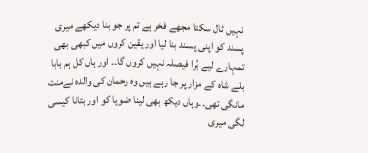نہیں ٹال سکتا مجھے فخر ہے تم پر جو بنا دیکھے میری پسند کو اپنی پسند بنا لیا اور یقین کروں میں کبھی بھی تمہارے لیے بُرا فیصلہ نہیں کروں گا۔۔ اور ہاں کل ہم بابا بلے شاہ کے مزار پر جا رہے ہیں وہ رحمان کی والدہ نےمنت مانگی تھی۔۔وہاں دیکھ بھی لینا ضویا کو اور بتانا کیسی لگی میری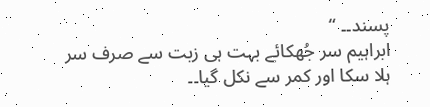پسند۔۔ “
ابراہیم سر جُھکائے بہت ہی زبت سے صرف سر ہلا سکا اور کمر سے نکل گیا۔۔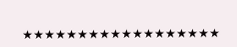★★★★★★★★★★★★★★★★★★